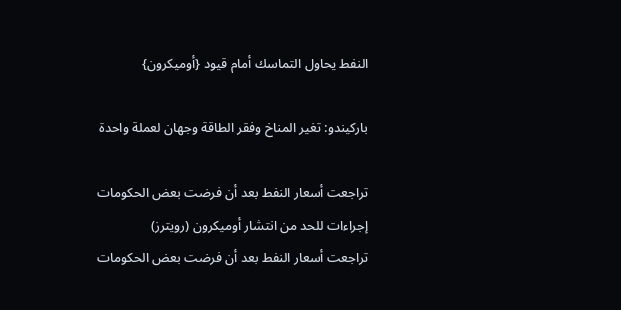النفط يحاول التماسك أمام قيود {أوميكرون}

باركيندو: تغير المناخ وفقر الطاقة وجهان لعملة واحدة

تراجعت أسعار النفط بعد أن فرضت بعض الحكومات إجراءات للحد من انتشار أوميكرون (رويترز)
تراجعت أسعار النفط بعد أن فرضت بعض الحكومات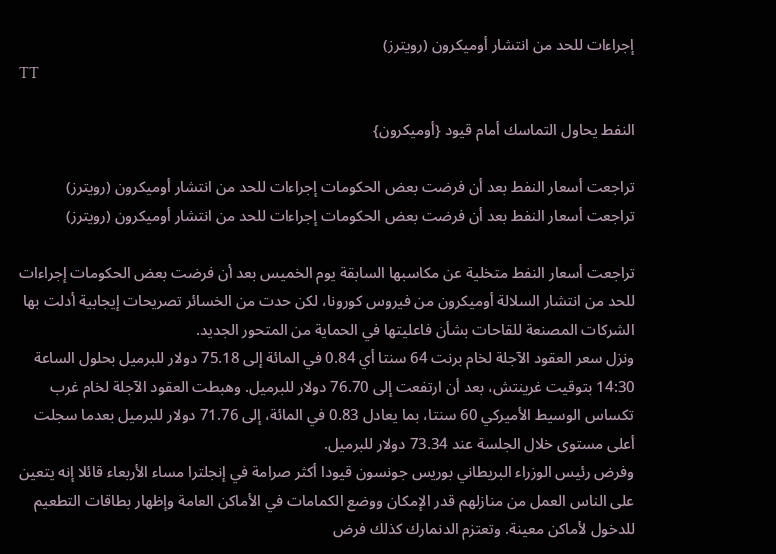إجراءات للحد من انتشار أوميكرون (رويترز)
TT

النفط يحاول التماسك أمام قيود {أوميكرون}

تراجعت أسعار النفط بعد أن فرضت بعض الحكومات إجراءات للحد من انتشار أوميكرون (رويترز)
تراجعت أسعار النفط بعد أن فرضت بعض الحكومات إجراءات للحد من انتشار أوميكرون (رويترز)

تراجعت أسعار النفط متخلية عن مكاسبها السابقة يوم الخميس بعد أن فرضت بعض الحكومات إجراءات للحد من انتشار السلالة أوميكرون من فيروس كورونا، لكن حدت من الخسائر تصريحات إيجابية أدلت بها الشركات المصنعة للقاحات بشأن فاعليتها في الحماية من المتحور الجديد.
ونزل سعر العقود الآجلة لخام برنت 64 سنتا أي 0.84 في المائة إلى 75.18 دولار للبرميل بحلول الساعة 14:30 بتوقيت غرينتش، بعد أن ارتفعت إلى 76.70 دولار للبرميل. وهبطت العقود الآجلة لخام غرب تكساس الوسيط الأميركي 60 سنتا، بما يعادل 0.83 في المائة، إلى 71.76 دولار للبرميل بعدما سجلت أعلى مستوى خلال الجلسة عند 73.34 دولار للبرميل.
وفرض رئيس الوزراء البريطاني بوريس جونسون قيودا أكثر صرامة في إنجلترا مساء الأربعاء قائلا إنه يتعين على الناس العمل من منازلهم قدر الإمكان ووضع الكمامات في الأماكن العامة وإظهار بطاقات التطعيم للدخول لأماكن معينة. وتعتزم الدنمارك كذلك فرض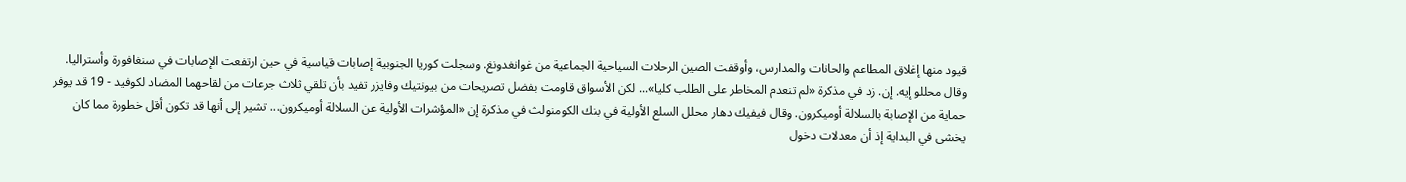قيود منها إغلاق المطاعم والحانات والمدارس، وأوقفت الصين الرحلات السياحية الجماعية من غوانغدونغ. وسجلت كوريا الجنوبية إصابات قياسية في حين ارتفعت الإصابات في سنغافورة وأستراليا.
وقال محللو إيه. إن. زد في مذكرة «لم تنعدم المخاطر على الطلب كليا»... لكن الأسواق قاومت بفضل تصريحات من بيونتيك وفايزر تفيد بأن تلقي ثلاث جرعات من لقاحهما المضاد لكوفيد - 19 قد يوفر حماية من الإصابة بالسلالة أوميكرون. وقال فيفيك دهار محلل السلع الأولية في بنك الكومنولث في مذكرة إن «المؤشرات الأولية عن السلالة أوميكرون... تشير إلى أنها قد تكون أقل خطورة مما كان يخشى في البداية إذ أن معدلات دخول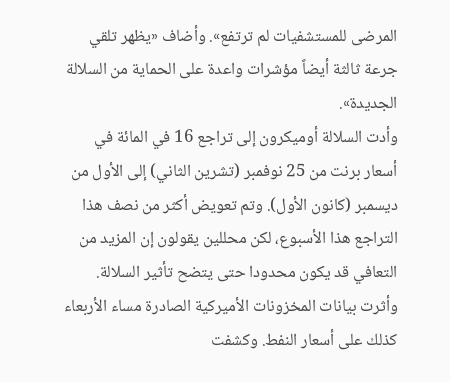المرضى للمستشفيات لم ترتفع». وأضاف «يظهر تلقي جرعة ثالثة أيضاً مؤشرات واعدة على الحماية من السلالة الجديدة».
وأدت السلالة أوميكرون إلى تراجع 16 في المائة في أسعار برنت من 25 نوفمبر (تشرين الثاني) إلى الأول من ديسمبر (كانون الأول). وتم تعويض أكثر من نصف هذا التراجع هذا الأسبوع، لكن محللين يقولون إن المزيد من التعافي قد يكون محدودا حتى يتضح تأثير السلالة.
وأثرت بيانات المخزونات الأميركية الصادرة مساء الأربعاء كذلك على أسعار النفط. وكشفت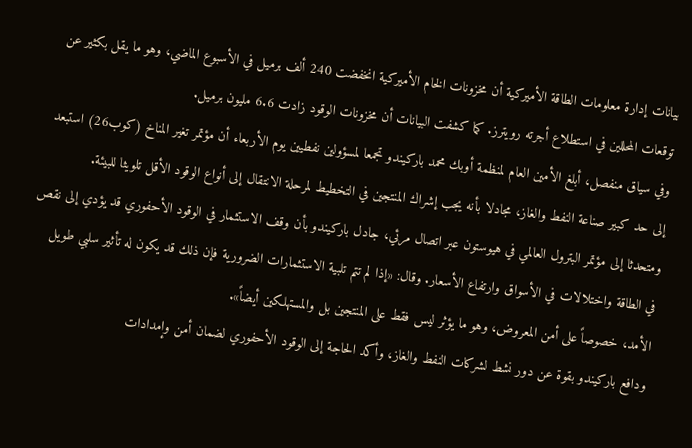بيانات إدارة معلومات الطاقة الأميركية أن مخزونات الخام الأميركية انخفضت 240 ألف برميل في الأسبوع الماضي، وهو ما يقل بكثير عن توقعات المحللين في استطلاع أجرته رويترز. كما كشفت البيانات أن مخزونات الوقود زادت 6.6 مليون برميل.
وفي سياق منفصل، أبلغ الأمين العام لمنظمة أوبك محمد باركيندو تجمعا لمسؤولين نفطيين يوم الأربعاء أن مؤتمر تغير المناخ (كوب26) استبعد إلى حد كبير صناعة النفط والغاز، مجادلا بأنه يجب إشراك المنتجين في التخطيط لمرحلة الانتقال إلى أنواع الوقود الأقل تلويثا للبيئة.
ومتحدثا إلى مؤتمر البترول العالمي في هيوستون عبر اتصال مرئي، جادل باركيندو بأن وقف الاستثمار في الوقود الأحفوري قد يؤدي إلى نقص في الطاقة واختلالات في الأسواق وارتفاع الأسعار. وقال: «إذا لم تتم تلبية الاستثمارات الضرورية فإن ذلك قد يكون له تأثير سلبي طويل الأمد، خصوصاً على أمن المعروض، وهو ما يؤثر ليس فقط على المنتجين بل والمستهلكين أيضاً».
ودافع باركيندو بقوة عن دور نشط لشركات النفط والغاز، وأكد الحاجة إلى الوقود الأحفوري لضمان أمن وإمدادات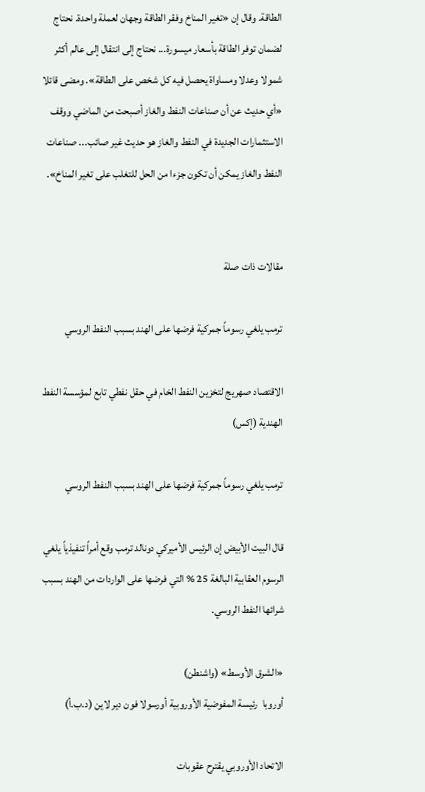الطاقة. وقال إن «تغير المناخ وفقر الطاقة وجهان لعملة واحدة. نحتاج لضمان توفر الطاقة بأسعار ميسورة... نحتاج إلى انتقال إلى عالم أكثر شمولا وعدلا ومساواة يحصل فيه كل شخص على الطاقة». ومضى قائلا «أي حديث عن أن صناعات النفط والغاز أصبحت من الماضي ووقف الاستثمارات الجديدة في النفط والغاز هو حديث غير صائب... صناعات النفط والغاز يمكن أن تكون جزءا من الحل للتغلب على تغير المناخ».


مقالات ذات صلة

ترمب يلغي رسوماً جمركية فرضها على الهند بسبب النفط الروسي

الاقتصاد صهريج لتخزين النفط الخام في حقل نفطي تابع لمؤسسة النفط الهندية (إكس)

ترمب يلغي رسوماً جمركية فرضها على الهند بسبب النفط الروسي

قال البيت الأبيض إن الرئيس الأميركي دونالد ترمب وقع أمراً تنفيذياً يلغي الرسوم العقابية البالغة 25 % التي فرضها على الواردات من الهند بسبب شرائها النفط الروسي.

«الشرق الأوسط» (واشنطن)
أوروبا  رئيسة المفوضية الأوروبية أورسولا فون دير لاين (د.ب.أ)

الاتحاد الأوروبي يقترح عقوبات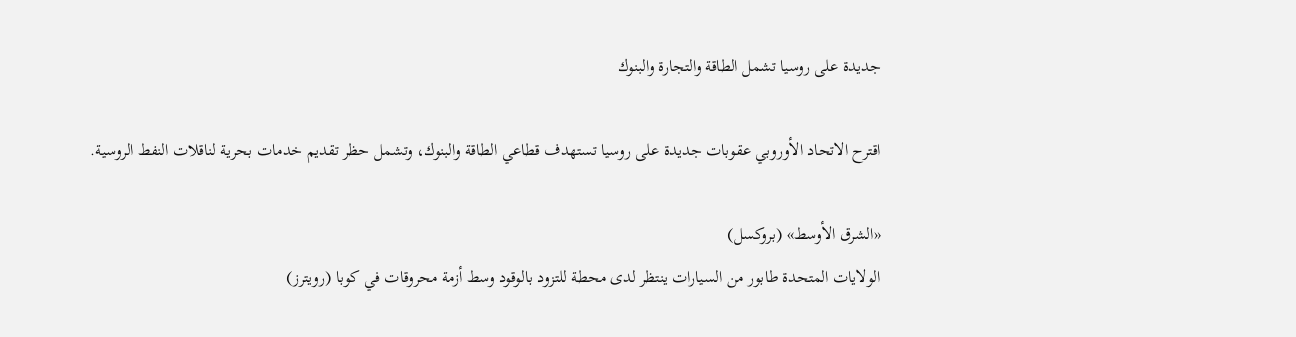جديدة على روسيا تشمل الطاقة والتجارة والبنوك

اقترح الاتحاد الأوروبي عقوبات جديدة على روسيا تستهدف قطاعي الطاقة والبنوك، وتشمل حظر تقديم خدمات بحرية لناقلات النفط الروسية.

«الشرق الأوسط» (بروكسل)
الولايات المتحدة طابور من السيارات ينتظر لدى محطة للتزود بالوقود وسط أزمة محروقات في كوبا (رويترز)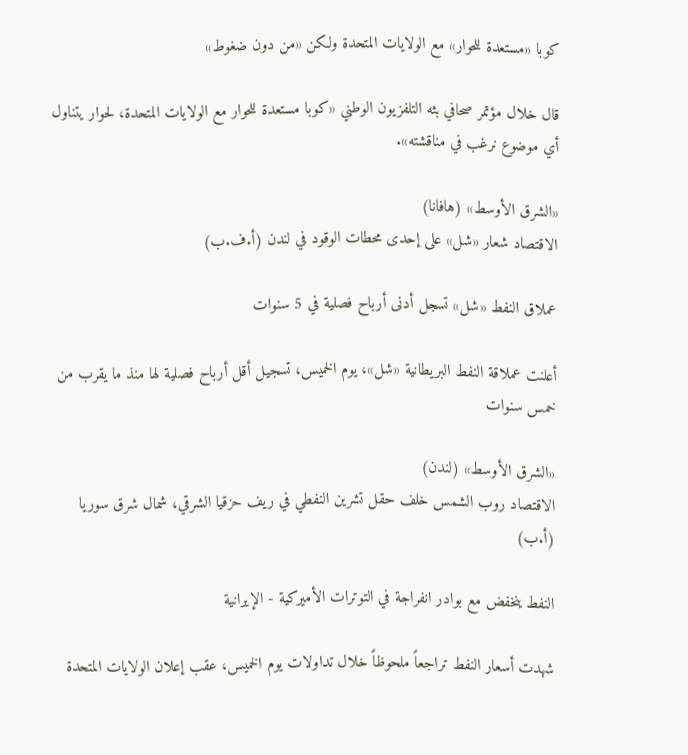كوبا «مستعدة للحوار» مع الولايات المتحدة ولكن «من دون ضغوط»

قال خلال مؤتمر صحافي بثه التلفزيون الوطني «كوبا مستعدة للحوار مع الولايات المتحدة، لحوار يتناول أي موضوع نرغب في مناقشته».

«الشرق الأوسط» (هافانا)
الاقتصاد شعار «شل» على إحدى محطات الوقود في لندن (أ.ف.ب)

عملاق النفط «شل» تسجل أدنى أرباح فصلية في 5 سنوات

أعلنت عملاقة النفط البريطانية «شل»، يوم الخميس، تسجيل أقل أرباح فصلية لها منذ ما يقرب من خمس سنوات

«الشرق الأوسط» (لندن)
الاقتصاد روب الشمس خلف حقل تشرين النفطي في ريف حزقيا الشرقي، شمال شرق سوريا (أ.ب)

النفط ينخفض مع بوادر انفراجة في التوترات الأميركية - الإيرانية

شهدت أسعار النفط تراجعاً ملحوظاً خلال تداولات يوم الخميس، عقب إعلان الولايات المتحدة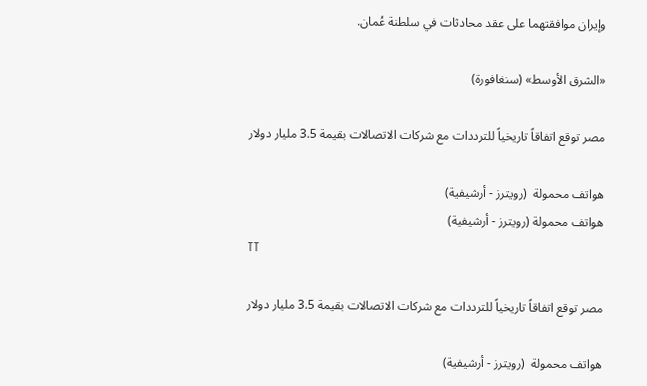وإيران موافقتهما على عقد محادثات في سلطنة عُمان.

«الشرق الأوسط» (سنغافورة)

مصر توقع اتفاقاً تاريخياً للترددات مع شركات الاتصالات بقيمة 3.5 مليار دولار

هواتف محمولة  (رويترز - أرشيفية)
هواتف محمولة (رويترز - أرشيفية)
TT

مصر توقع اتفاقاً تاريخياً للترددات مع شركات الاتصالات بقيمة 3.5 مليار دولار

هواتف محمولة  (رويترز - أرشيفية)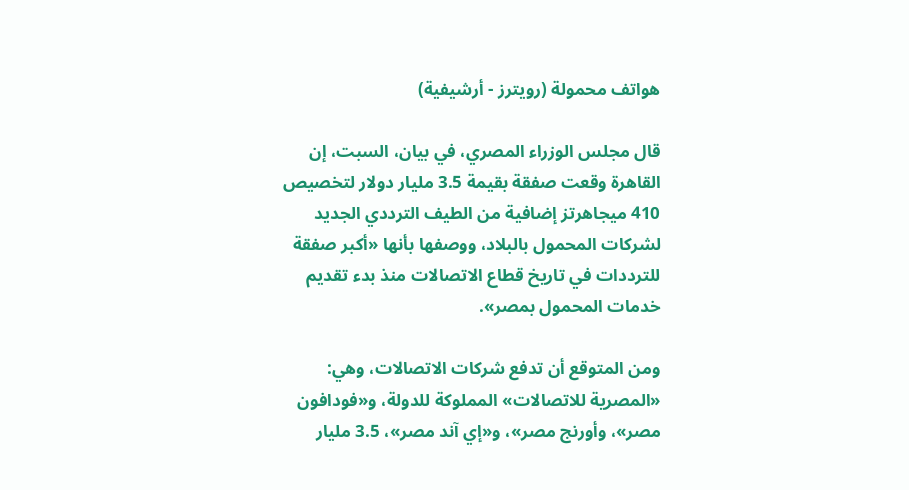هواتف محمولة (رويترز - أرشيفية)

قال مجلس الوزراء المصري، في بيان، السبت، إن القاهرة وقعت صفقة بقيمة 3.5 مليار دولار لتخصيص 410 ميجاهرتز إضافية من الطيف الترددي الجديد لشركات المحمول بالبلاد، ووصفها بأنها «أكبر صفقة للترددات في تاريخ قطاع الاتصالات منذ بدء تقديم خدمات المحمول بمصر».

ومن المتوقع أن تدفع شركات الاتصالات، وهي: «المصرية للاتصالات» المملوكة للدولة، و«فودافون مصر»، وأورنج مصر»، و«إي آند مصر»، 3.5 مليار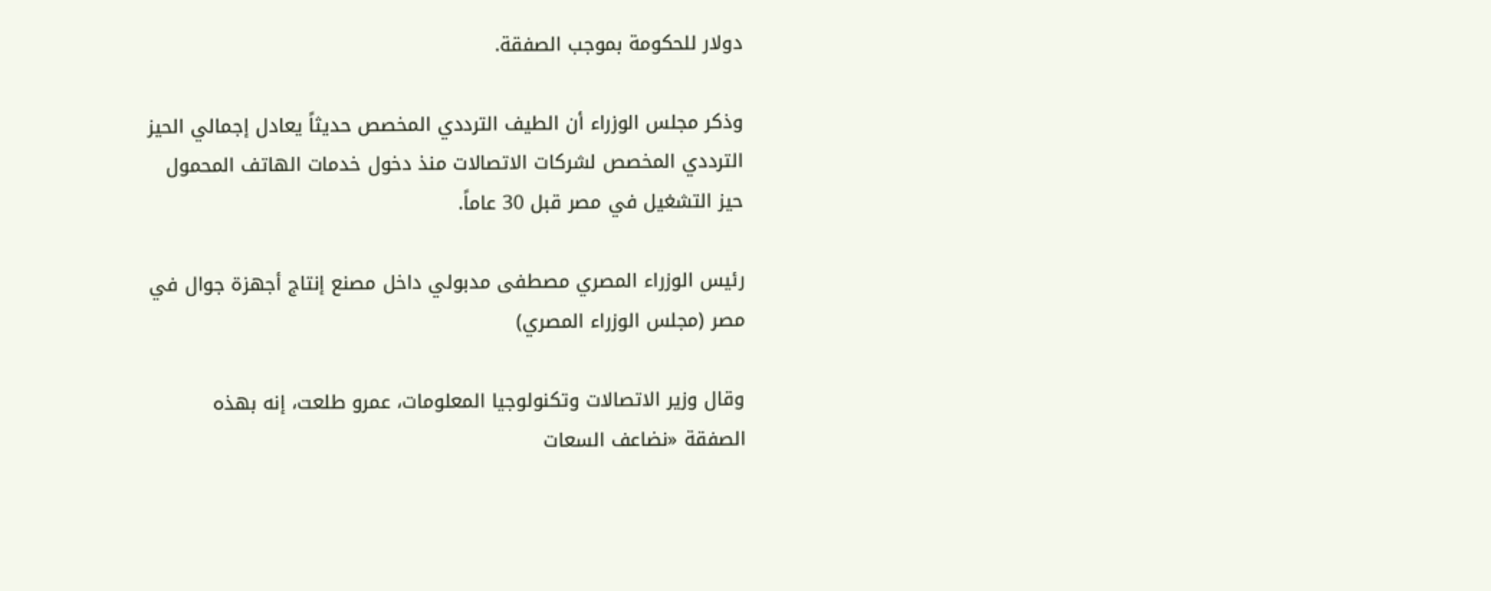دولار للحكومة بموجب الصفقة.

وذكر مجلس الوزراء أن الطيف الترددي المخصص حديثاً يعادل إجمالي الحيز الترددي المخصص لشركات الاتصالات منذ دخول خدمات الهاتف المحمول حيز التشغيل في مصر قبل 30 عاماً.

رئيس الوزراء المصري مصطفى مدبولي داخل مصنع إنتاج أجهزة جوال في مصر (مجلس الوزراء المصري)

وقال وزير الاتصالات وتكنولوجيا المعلومات، عمرو طلعت، إنه بهذه الصفقة «نضاعف السعات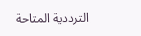الترددية المتاحة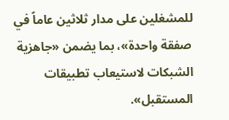للمشغلين على مدار ثلاثين عاماً في صفقة واحدة»، بما يضمن «جاهزية الشبكات لاستيعاب تطبيقات المستقبل».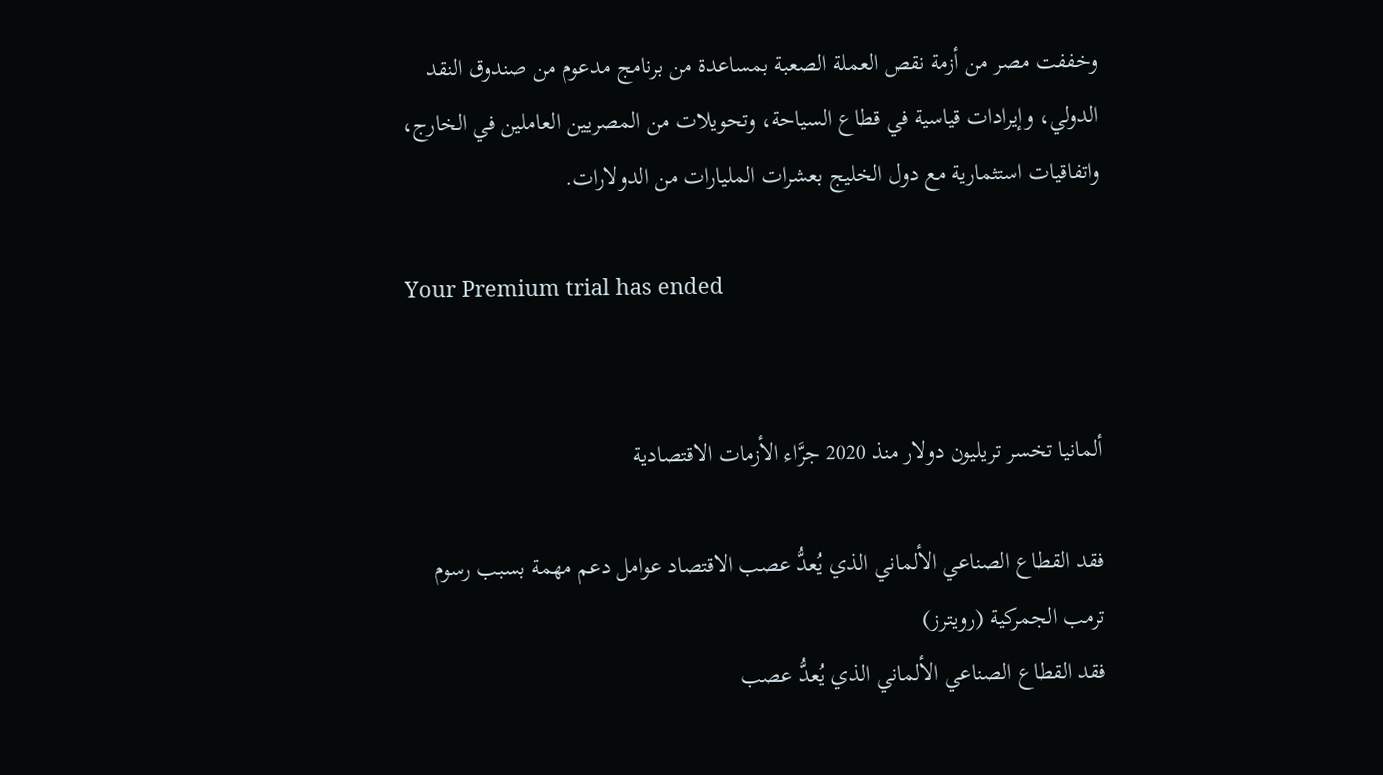وخففت مصر من أزمة نقص العملة الصعبة بمساعدة من برنامج مدعوم من صندوق النقد الدولي، وإيرادات قياسية في قطاع السياحة، وتحويلات من المصريين العاملين في الخارج، واتفاقيات استثمارية مع دول الخليج بعشرات المليارات من الدولارات.

Your Premium trial has ended


ألمانيا تخسر تريليون دولار منذ 2020 جرَّاء الأزمات الاقتصادية

فقد القطاع الصناعي الألماني الذي يُعدُّ عصب الاقتصاد عوامل دعم مهمة بسبب رسوم ترمب الجمركية (رويترز)
فقد القطاع الصناعي الألماني الذي يُعدُّ عصب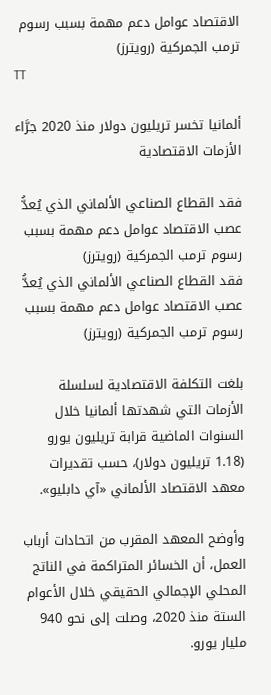الاقتصاد عوامل دعم مهمة بسبب رسوم ترمب الجمركية (رويترز)
TT

ألمانيا تخسر تريليون دولار منذ 2020 جرَّاء الأزمات الاقتصادية

فقد القطاع الصناعي الألماني الذي يُعدُّ عصب الاقتصاد عوامل دعم مهمة بسبب رسوم ترمب الجمركية (رويترز)
فقد القطاع الصناعي الألماني الذي يُعدُّ عصب الاقتصاد عوامل دعم مهمة بسبب رسوم ترمب الجمركية (رويترز)

بلغت التكلفة الاقتصادية لسلسلة الأزمات التي شهدتها ألمانيا خلال السنوات الماضية قرابة تريليون يورو (1.18 تريليون دولار)، حسب تقديرات معهد الاقتصاد الألماني «آي دابليو».

وأوضح المعهد المقرب من اتحادات أرباب العمل، أن الخسائر المتراكمة في الناتج المحلي الإجمالي الحقيقي خلال الأعوام الستة منذ 2020، وصلت إلى نحو 940 مليار يورو.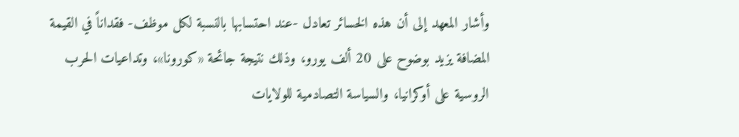وأشار المعهد إلى أن هذه الخسائر تعادل -عند احتسابها بالنسبة لكل موظف- فقداناً في القيمة المضافة يزيد بوضوح على 20 ألف يورو، وذلك نتيجة جائحة «كورونا»، وتداعيات الحرب الروسية على أوكرانيا، والسياسة التصادمية للولايات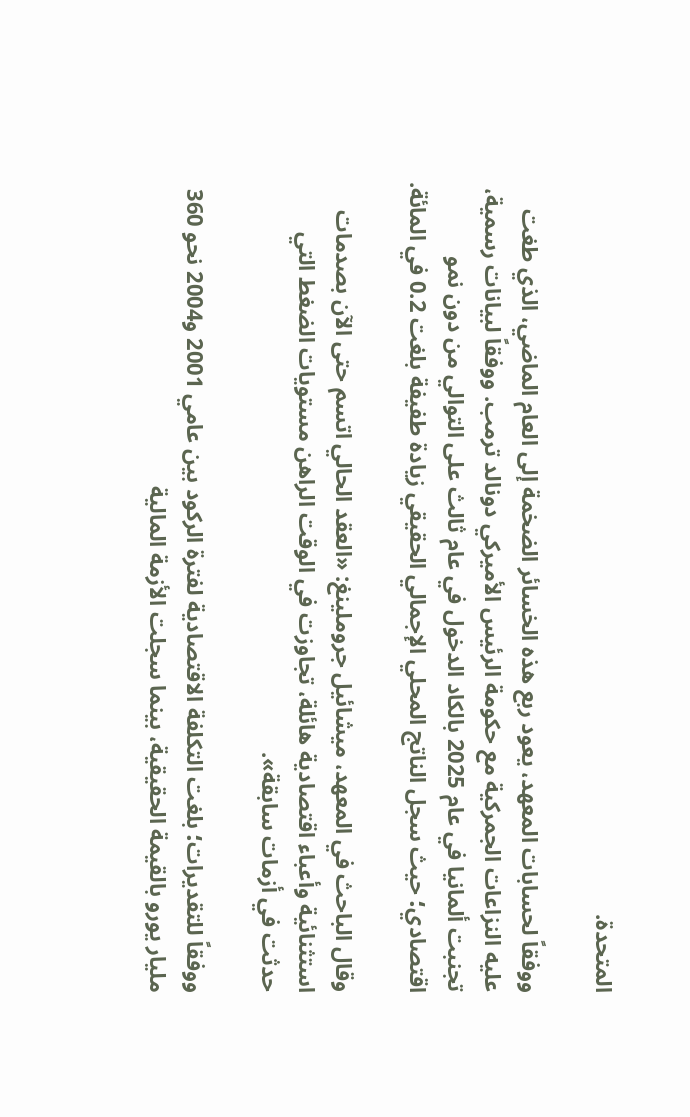المتحدة.

ووفقاً لحسابات المعهد، يعود ربع هذه الخسائر الضخمة إلى العام الماضي، الذي طغت عليه النزاعات الجمركية مع حكومة الرئيس الأميركي دونالد ترمب. ووفقاً لبيانات رسمية، تجنبت ألمانيا في عام 2025 بالكاد الدخول في عام ثالث على التوالي من دون نمو اقتصادي؛ حيث سجل الناتج المحلي الإجمالي الحقيقي زيادة طفيفة بلغت 0.2 في المائة.

وقال الباحث في المعهد، ميشائيل جروملينغ: «العقد الحالي اتسم حتى الآن بصدمات استثنائية وأعباء اقتصادية هائلة، تجاوزت في الوقت الراهن مستويات الضغط التي حدثت في أزمات سابقة».

ووفقاً للتقديرات؛ بلغت التكلفة الاقتصادية لفترة الركود بين عامي 2001 و2004 نحو 360 مليار يورو بالقيمة الحقيقية، بينما سجلت الأزمة المالية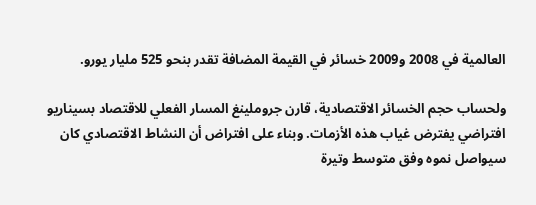العالمية في 2008 و2009 خسائر في القيمة المضافة تقدر بنحو 525 مليار يورو.

ولحساب حجم الخسائر الاقتصادية، قارن جروملينغ المسار الفعلي للاقتصاد بسيناريو افتراضي يفترض غياب هذه الأزمات. وبناء على افتراض أن النشاط الاقتصادي كان سيواصل نموه وفق متوسط وتيرة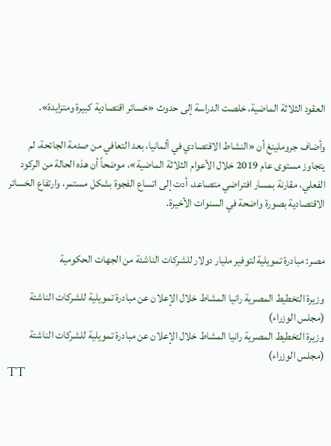العقود الثلاثة الماضية، خلصت الدراسة إلى حدوث «خسائر اقتصادية كبيرة ومتزايدة».

وأضاف جروملينغ أن «النشاط الاقتصادي في ألمانيا، بعد التعافي من صدمة الجائحة، لم يتجاوز مستوى عام 2019 خلال الأعوام الثلاثة الماضية»، موضحاً أن هذه الحالة من الركود الفعلي، مقارنة بمسار افتراضي متصاعد، أدت إلى اتساع الفجوة بشكل مستمر، وارتفاع الخسائر الاقتصادية بصورة واضحة في السنوات الأخيرة.


مصر: مبادرة تمويلية لتوفير مليار دولار للشركات الناشئة من الجهات الحكومية

وزيرة التخطيط المصرية رانيا المشاط خلال الإعلان عن مبادرة تمويلية للشركات الناشئة (مجلس الوزراء)
وزيرة التخطيط المصرية رانيا المشاط خلال الإعلان عن مبادرة تمويلية للشركات الناشئة (مجلس الوزراء)
TT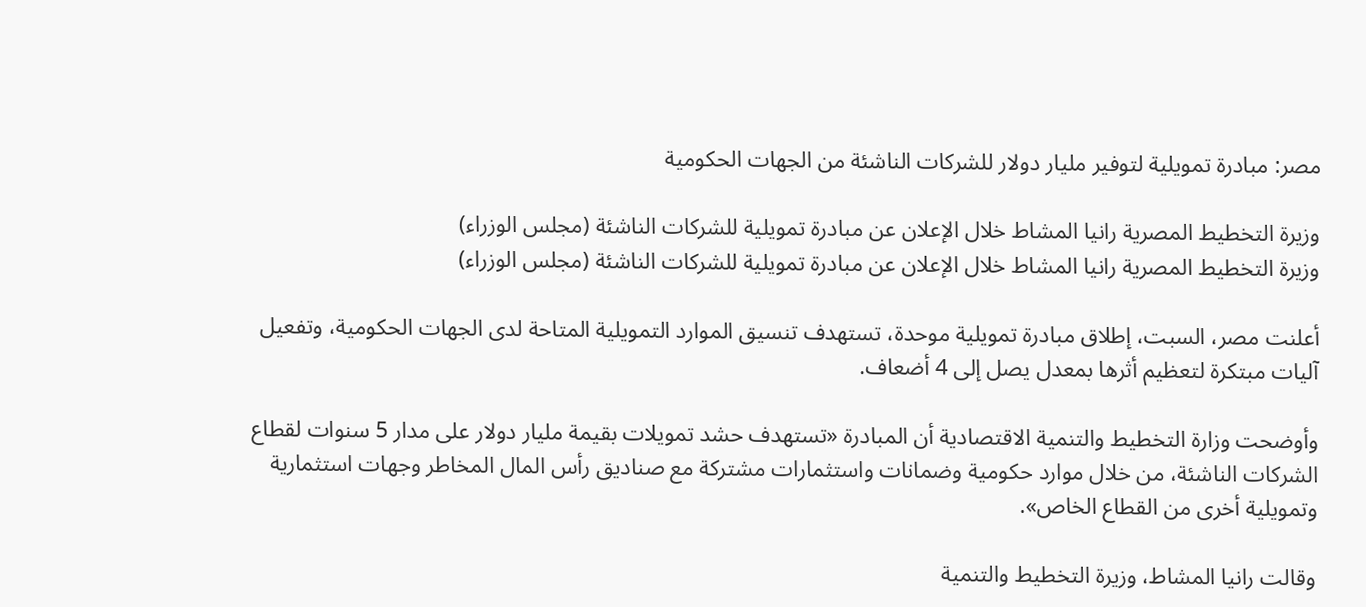مصر: مبادرة تمويلية لتوفير مليار دولار للشركات الناشئة من الجهات الحكومية

وزيرة التخطيط المصرية رانيا المشاط خلال الإعلان عن مبادرة تمويلية للشركات الناشئة (مجلس الوزراء)
وزيرة التخطيط المصرية رانيا المشاط خلال الإعلان عن مبادرة تمويلية للشركات الناشئة (مجلس الوزراء)

أعلنت مصر، السبت، إطلاق مبادرة تمويلية موحدة، تستهدف تنسيق الموارد التمويلية المتاحة لدى الجهات الحكومية، وتفعيل آليات مبتكرة لتعظيم أثرها بمعدل يصل إلى 4 أضعاف.

وأوضحت وزارة التخطيط والتنمية الاقتصادية أن المبادرة «تستهدف حشد تمويلات بقيمة مليار دولار على مدار 5 سنوات لقطاع الشركات الناشئة، من خلال موارد حكومية وضمانات واستثمارات مشتركة مع صناديق رأس المال المخاطر وجهات استثمارية وتمويلية أخرى من القطاع الخاص».

وقالت رانيا المشاط، وزيرة التخطيط والتنمية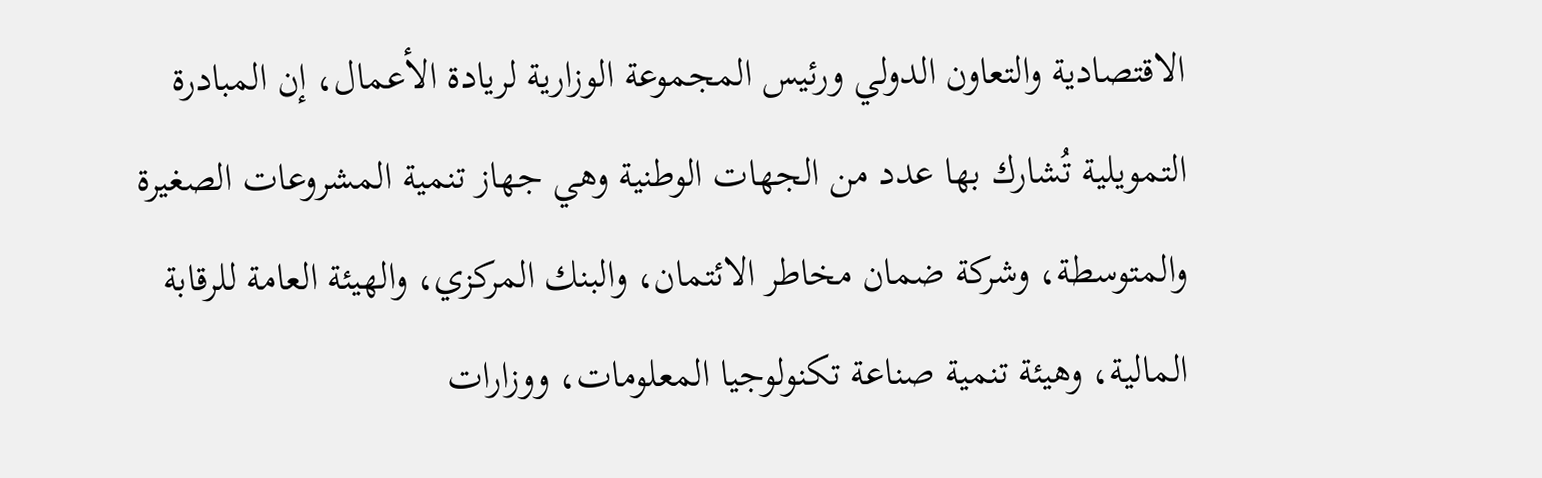الاقتصادية والتعاون الدولي ورئيس المجموعة الوزارية لريادة الأعمال، إن المبادرة التمويلية تُشارك بها عدد من الجهات الوطنية وهي جهاز تنمية المشروعات الصغيرة والمتوسطة، وشركة ضمان مخاطر الائتمان، والبنك المركزي، والهيئة العامة للرقابة المالية، وهيئة تنمية صناعة تكنولوجيا المعلومات، ووزارات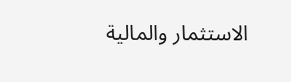الاستثمار والمالية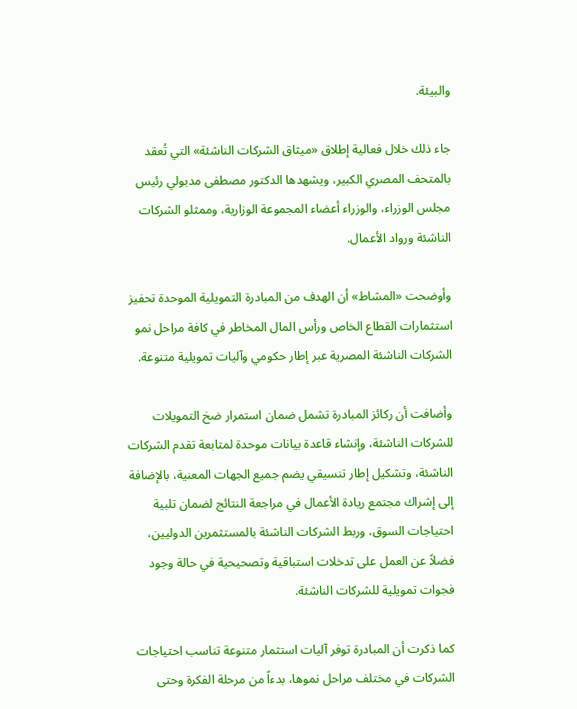والبيئة.

جاء ذلك خلال فعالية إطلاق «ميثاق الشركات الناشئة» التي تُعقد بالمتحف المصري الكبير، ويشهدها الدكتور مصطفى مدبولي رئيس مجلس الوزراء، والوزراء أعضاء المجموعة الوزارية، وممثلو الشركات الناشئة ورواد الأعمال.

وأوضحت «المشاط» أن الهدف من المبادرة التمويلية الموحدة تحفيز استثمارات القطاع الخاص ورأس المال المخاطر في كافة مراحل نمو الشركات الناشئة المصرية عبر إطار حكومي وآليات تمويلية متنوعة.

وأضافت أن ركائز المبادرة تشمل ضمان استمرار ضخ التمويلات للشركات الناشئة، وإنشاء قاعدة بيانات موحدة لمتابعة تقدم الشركات الناشئة، وتشكيل إطار تنسيقي يضم جميع الجهات المعنية، بالإضافة إلى إشراك مجتمع ريادة الأعمال في مراجعة النتائج لضمان تلبية احتياجات السوق، وربط الشركات الناشئة بالمستثمرين الدوليين، فضلاً عن العمل على تدخلات استباقية وتصحيحية في حالة وجود فجوات تمويلية للشركات الناشئة.

كما ذكرت أن المبادرة توفر آليات استثمار متنوعة تناسب احتياجات الشركات في مختلف مراحل نموها، بدءاً من مرحلة الفكرة وحتى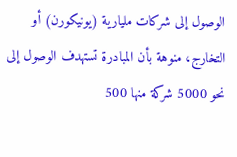الوصول إلى شركات مليارية (يونيكورن) أو التخارج، منوهة بأن المبادرة تستهدف الوصول إلى نحو 5000 شركة منها 500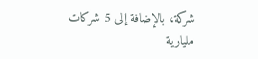شركة، بالإضافة إلى 5 شركات مليارية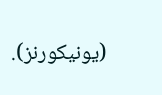(يونيكورنز).